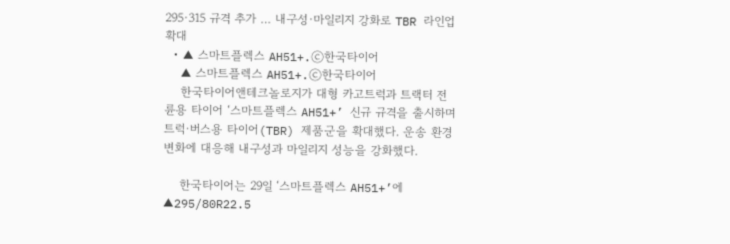295·315 규격 추가 … 내구성·마일리지 강화로 TBR 라인업 확대
  • ▲ 스마트플렉스 AH51+.ⓒ한국타이어
    ▲ 스마트플렉스 AH51+.ⓒ한국타이어
    한국타이어앤테크놀로지가 대형 카고트럭과 트랙터 전륜용 타이어 ‘스마트플렉스 AH51+’ 신규 규격을 출시하며 트럭·버스용 타이어(TBR) 제품군을 확대했다. 운송 환경 변화에 대응해 내구성과 마일리지 성능을 강화했다.

    한국타이어는 29일 ‘스마트플렉스 AH51+’에 ▲295/80R22.5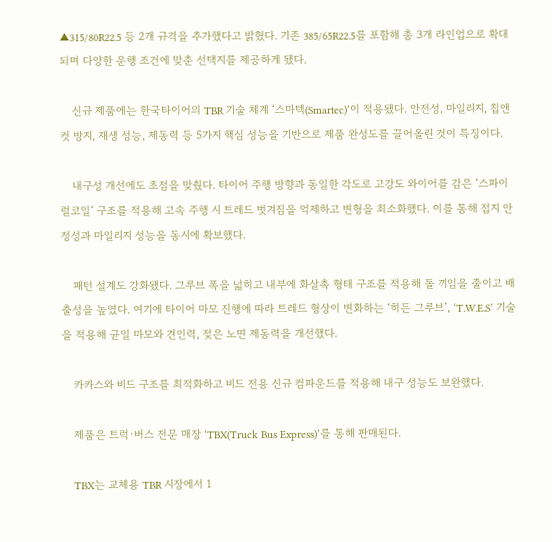▲315/80R22.5 등 2개 규격을 추가했다고 밝혔다. 기존 385/65R22.5를 포함해 총 3개 라인업으로 확대되며 다양한 운행 조건에 맞춘 선택지를 제공하게 됐다.

    신규 제품에는 한국타이어의 TBR 기술 체계 ‘스마텍(Smartec)’이 적용됐다. 안전성, 마일리지, 칩앤컷 방지, 재생 성능, 제동력 등 5가지 핵심 성능을 기반으로 제품 완성도를 끌어올린 것이 특징이다.

    내구성 개선에도 초점을 맞췄다. 타이어 주행 방향과 동일한 각도로 고강도 와이어를 감은 ‘스파이럴코일’ 구조를 적용해 고속 주행 시 트레드 벗겨짐을 억제하고 변형을 최소화했다. 이를 통해 접지 안정성과 마일리지 성능을 동시에 확보했다.

    패턴 설계도 강화됐다. 그루브 폭을 넓히고 내부에 화살촉 형태 구조를 적용해 돌 끼임을 줄이고 배출성을 높였다. 여기에 타이어 마모 진행에 따라 트레드 형상이 변화하는 ‘히든 그루브’, ‘T.W.E.S’ 기술을 적용해 균일 마모와 견인력, 젖은 노면 제동력을 개선했다.

    카카스와 비드 구조를 최적화하고 비드 전용 신규 컴파운드를 적용해 내구 성능도 보완했다.

    제품은 트럭·버스 전문 매장 ‘TBX(Truck Bus Express)’를 통해 판매된다.

    TBX는 교체용 TBR 시장에서 1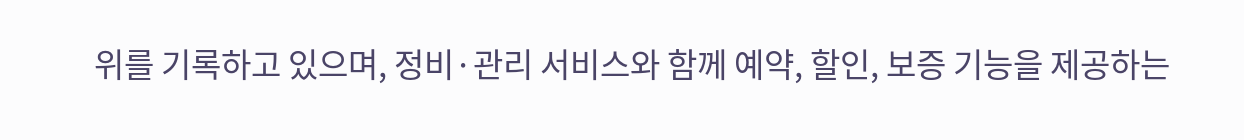위를 기록하고 있으며, 정비·관리 서비스와 함께 예약, 할인, 보증 기능을 제공하는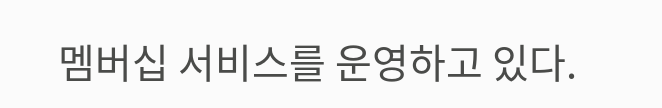멤버십 서비스를 운영하고 있다.